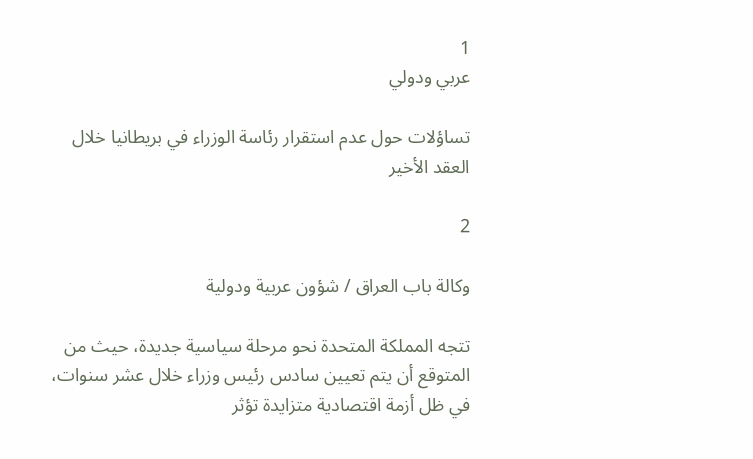1
عربي ودولي

تساؤلات حول عدم استقرار رئاسة الوزراء في بريطانيا خلال العقد الأخير

2

وكالة باب العراق / شؤون عربية ودولية

تتجه المملكة المتحدة نحو مرحلة سياسية جديدة، حيث من المتوقع أن يتم تعيين سادس رئيس وزراء خلال عشر سنوات، في ظل أزمة اقتصادية متزايدة تؤثر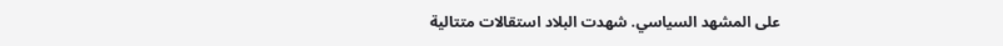على المشهد السياسي. شهدت البلاد استقالات متتالية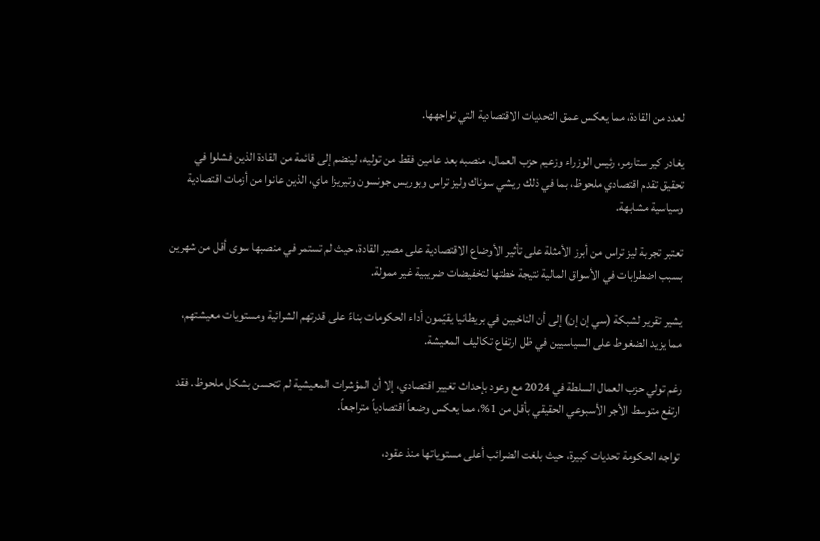لعدد من القادة، مما يعكس عمق التحديات الاقتصادية التي تواجهها.

يغادر كير ستارمر، رئيس الوزراء وزعيم حزب العمال، منصبه بعد عامين فقط من توليه، لينضم إلى قائمة من القادة الذين فشلوا في تحقيق تقدم اقتصادي ملحوظ، بما في ذلك ريشي سوناك وليز تراس وبوريس جونسون وتيريزا ماي، الذين عانوا من أزمات اقتصادية وسياسية مشابهة.

تعتبر تجربة ليز تراس من أبرز الأمثلة على تأثير الأوضاع الاقتصادية على مصير القادة، حيث لم تستمر في منصبها سوى أقل من شهرين بسبب اضطرابات في الأسواق المالية نتيجة خطتها لتخفيضات ضريبية غير ممولة.

يشير تقرير لشبكة (سي إن إن) إلى أن الناخبين في بريطانيا يقيّمون أداء الحكومات بناءً على قدرتهم الشرائية ومستويات معيشتهم، مما يزيد الضغوط على السياسيين في ظل ارتفاع تكاليف المعيشة.

رغم تولي حزب العمال السلطة في 2024 مع وعود بإحداث تغيير اقتصادي، إلا أن المؤشرات المعيشية لم تتحسن بشكل ملحوظ. فقد ارتفع متوسط الأجر الأسبوعي الحقيقي بأقل من 1%، مما يعكس وضعاً اقتصادياً متراجعاً.

تواجه الحكومة تحديات كبيرة، حيث بلغت الضرائب أعلى مستوياتها منذ عقود،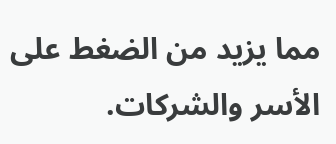مما يزيد من الضغط على الأسر والشركات.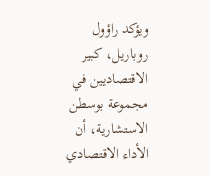ويؤكد راؤول روباريل، كبير الاقتصاديين في مجموعة بوسطن الاستشارية، أن الأداء الاقتصادي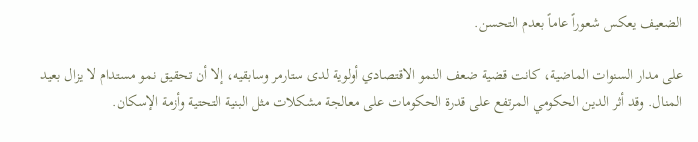الضعيف يعكس شعوراً عاماً بعدم التحسن.

على مدار السنوات الماضية، كانت قضية ضعف النمو الاقتصادي أولوية لدى ستارمر وسابقيه، إلا أن تحقيق نمو مستدام لا يزال بعيد المنال. وقد أثر الدين الحكومي المرتفع على قدرة الحكومات على معالجة مشكلات مثل البنية التحتية وأزمة الإسكان.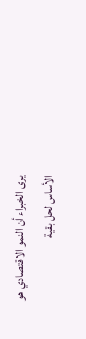يرى الخبراء أن النمو الاقتصادي هو الأساس لحل بقية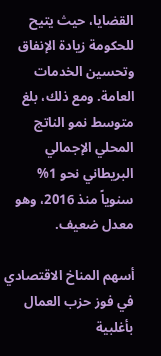القضايا، حيث يتيح للحكومة زيادة الإنفاق وتحسين الخدمات العامة. ومع ذلك، بلغ متوسط نمو الناتج المحلي الإجمالي البريطاني نحو 1% سنوياً منذ 2016، وهو معدل ضعيف.

أسهم المناخ الاقتصادي في فوز حزب العمال بأغلبية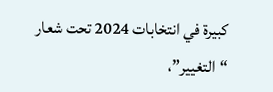كبيرة في انتخابات 2024 تحت شعار “التغيير”،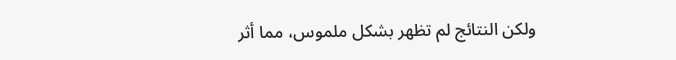ولكن النتائج لم تظهر بشكل ملموس، مما أثر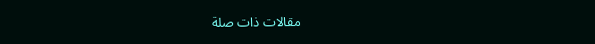مقالات ذات صلة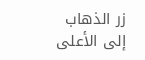زر الذهاب إلى الأعلى